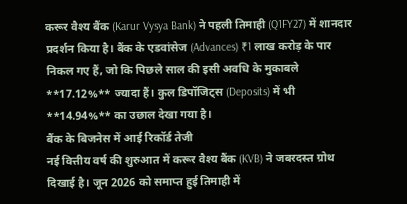करूर वैश्य बैंक (Karur Vysya Bank) ने पहली तिमाही (Q1FY27) में शानदार प्रदर्शन किया है। बैंक के एडवांसेज (Advances) ₹1 लाख करोड़ के पार निकल गए हैं, जो कि पिछले साल की इसी अवधि के मुकाबले **17.12%** ज्यादा हैं। कुल डिपॉजिट्स (Deposits) में भी **14.94%** का उछाल देखा गया है।
बैंक के बिजनेस में आई रिकॉर्ड तेजी
नई वित्तीय वर्ष की शुरुआत में करूर वैश्य बैंक (KVB) ने जबरदस्त ग्रोथ दिखाई है। जून 2026 को समाप्त हुई तिमाही में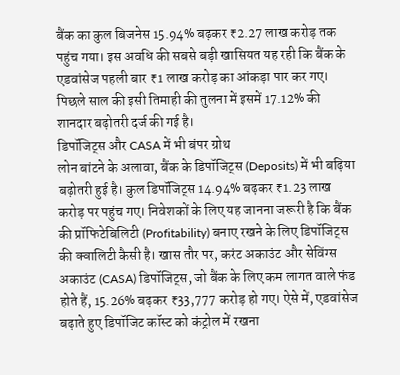बैंक का कुल बिजनेस 15.94% बढ़कर ₹2.27 लाख करोड़ तक पहुंच गया। इस अवधि की सबसे बड़ी खासियत यह रही कि बैंक के एडवांसेज पहली बार ₹1 लाख करोड़ का आंकड़ा पार कर गए। पिछले साल की इसी तिमाही की तुलना में इसमें 17.12% की शानदार बढ़ोतरी दर्ज की गई है।
डिपॉजिट्स और CASA में भी बंपर ग्रोथ
लोन बांटने के अलावा, बैंक के डिपॉजिट्स (Deposits) में भी बढ़िया बढ़ोतरी हुई है। कुल डिपॉजिट्स 14.94% बढ़कर ₹1.23 लाख करोड़ पर पहुंच गए। निवेशकों के लिए यह जानना जरूरी है कि बैंक की प्रॉफिटेबिलिटी (Profitability) बनाए रखने के लिए डिपॉजिट्स की क्वालिटी कैसी है। खास तौर पर, करंट अकाउंट और सेविंग्स अकाउंट (CASA) डिपॉजिट्स, जो बैंक के लिए कम लागत वाले फंड होते हैं, 15.26% बढ़कर ₹33,777 करोड़ हो गए। ऐसे में, एडवांसेज बढ़ाते हुए डिपॉजिट कॉस्ट को कंट्रोल में रखना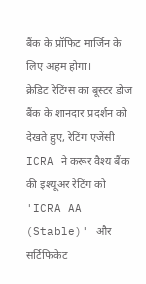बैंक के प्रॉफिट मार्जिन के लिए अहम होगा।
क्रेडिट रेटिंग्स का बूस्टर डोज
बैंक के शानदार प्रदर्शन को देखते हुए, रेटिंग एजेंसी ICRA ने करूर वैश्य बैंक की इश्यूअर रेटिंग को 'ICRA AA (Stable)' और सर्टिफिकेट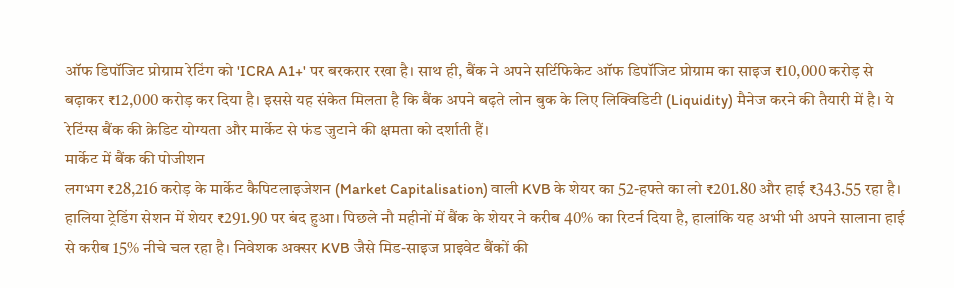ऑफ डिपॉजिट प्रोग्राम रेटिंग को 'ICRA A1+' पर बरकरार रखा है। साथ ही, बैंक ने अपने सर्टिफिकेट ऑफ डिपॉजिट प्रोग्राम का साइज ₹10,000 करोड़ से बढ़ाकर ₹12,000 करोड़ कर दिया है। इससे यह संकेत मिलता है कि बैंक अपने बढ़ते लोन बुक के लिए लिक्विडिटी (Liquidity) मैनेज करने की तैयारी में है। ये रेटिंग्स बैंक की क्रेडिट योग्यता और मार्केट से फंड जुटाने की क्षमता को दर्शाती हैं।
मार्केट में बैंक की पोजीशन
लगभग ₹28,216 करोड़ के मार्केट कैपिटलाइजेशन (Market Capitalisation) वाली KVB के शेयर का 52-हफ्ते का लो ₹201.80 और हाई ₹343.55 रहा है। हालिया ट्रेडिंग सेशन में शेयर ₹291.90 पर बंद हुआ। पिछले नौ महीनों में बैंक के शेयर ने करीब 40% का रिटर्न दिया है, हालांकि यह अभी भी अपने सालाना हाई से करीब 15% नीचे चल रहा है। निवेशक अक्सर KVB जैसे मिड-साइज प्राइवेट बैंकों की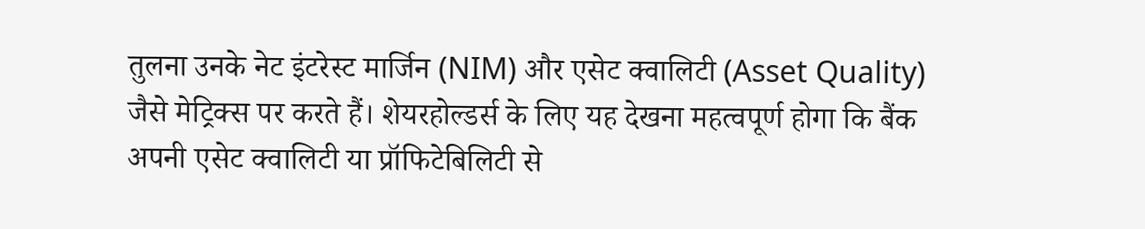तुलना उनके नेट इंटरेस्ट मार्जिन (NIM) और एसेट क्वालिटी (Asset Quality) जैसे मेट्रिक्स पर करते हैं। शेयरहोल्डर्स के लिए यह देखना महत्वपूर्ण होगा कि बैंक अपनी एसेट क्वालिटी या प्रॉफिटेबिलिटी से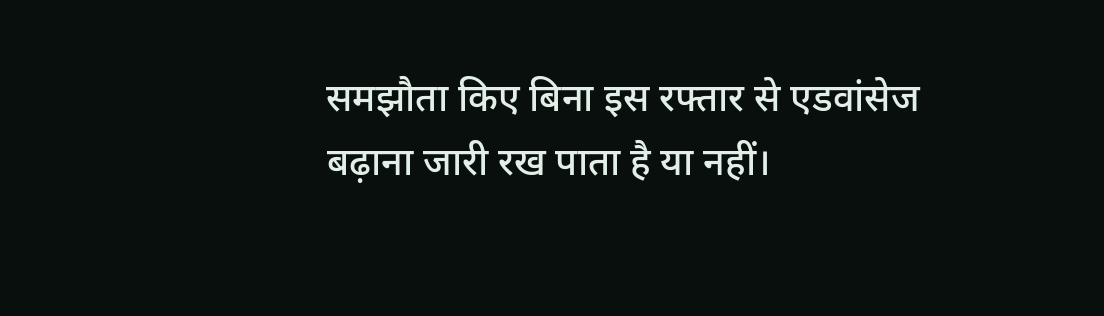समझौता किए बिना इस रफ्तार से एडवांसेज बढ़ाना जारी रख पाता है या नहीं।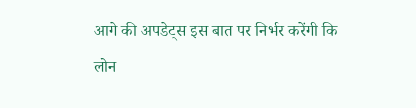आगे की अपडेट्स इस बात पर निर्भर करेंगी कि लोन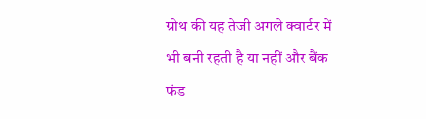ग्रोथ की यह तेजी अगले क्वार्टर में भी बनी रहती है या नहीं और बैंक फंड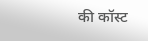की कॉस्ट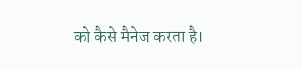को कैसे मैनेज करता है।